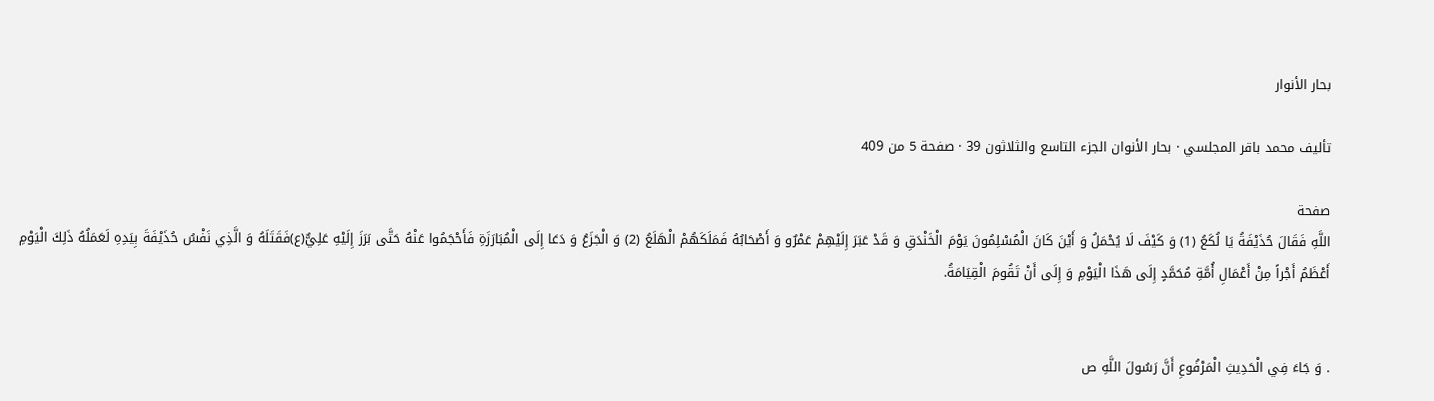بحار الأنوار

تأليف محمد باقر المجلسي · بحار الأنوان الجزء التاسع والثلاثون 39 · صفحة 5 من 409

صفحة
اللَّهِ فَقَالَ حُذَيْفَةُ يَا لُكَعُ (1) وَ كَيْفَ لَا يُحْمَلُ وَ أَيْنَ كَانَ الْمُسْلِمُونَ يَوْمَ الْخَنْدَقِ وَ قَدْ عَبَرَ إِلَيْهِمْ عَمْرٌو وَ أَصْحَابُهُ فَمَلَكَهُمْ الْهَلَعُ (2) وَ الْجَزَعُ وَ دَعَا إِلَى الْمُبَارَزَةِ فَأَحْجَمُوا عَنْهُ حَتَّى بَرَزَ إِلَيْهِ عَلِيٌّ(ع)فَقَتَلَهُ وَ الَّذِي نَفْسُ حُذَيْفَةَ بِيَدِهِ لَعَمَلُهُ ذَلِكَ الْيَوْمِ أَعْظَمُ أَجْراً مِنْ أَعْمَالِ أُمَّةِ مُحَمَّدٍ إِلَى هَذَا الْيَوْمِ وَ إِلَى أَنْ تَقُومَ الْقِيَامَةُ.


. وَ جَاءَ فِي الْحَدِيثِ الْمَرْفُوعِ أَنَّ رَسُولَ اللَّهِ ص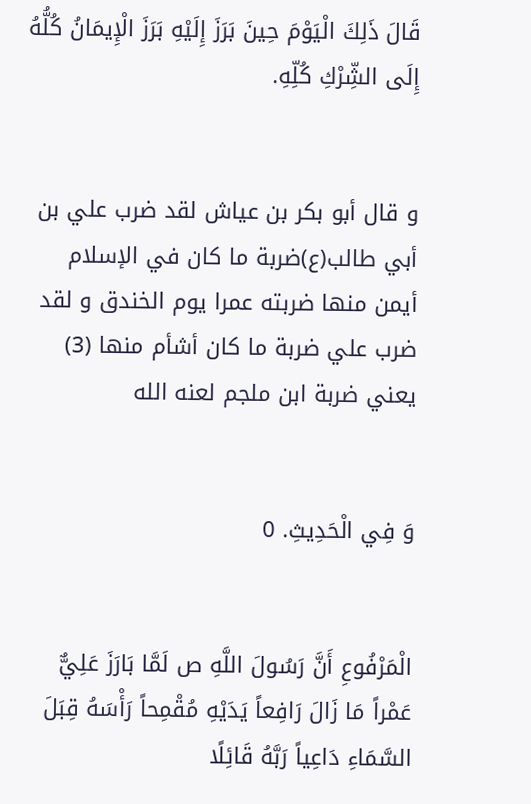قَالَ ذَلِكَ الْيَوْمَ حِينَ بَرَزَ إِلَيْهِ بَرَزَ الْإِيمَانُ كُلُّهُ إِلَى الشِّرْكِ كُلِّهِ.


و قال أبو بكر بن عياش لقد ضرب علي بن أبي طالب(ع)ضربة ما كان في الإسلام أيمن منها ضربته عمرا يوم الخندق و لقد ضرب علي ضربة ما كان أشأم منها (3) يعني ضربة ابن ملجم لعنه الله


وَ فِي الْحَدِيثِ. 0


الْمَرْفُوعِ أَنَّ رَسُولَ اللَّهِ ص لَمَّا بَارَزَ عَلِيٌّ عَمْراً مَا زَالَ رَافِعاً يَدَيْهِ مُقْمِحاً رَأْسَهُ قِبَلَ السَّمَاءِ دَاعِياً رَبَّهُ قَائِلًا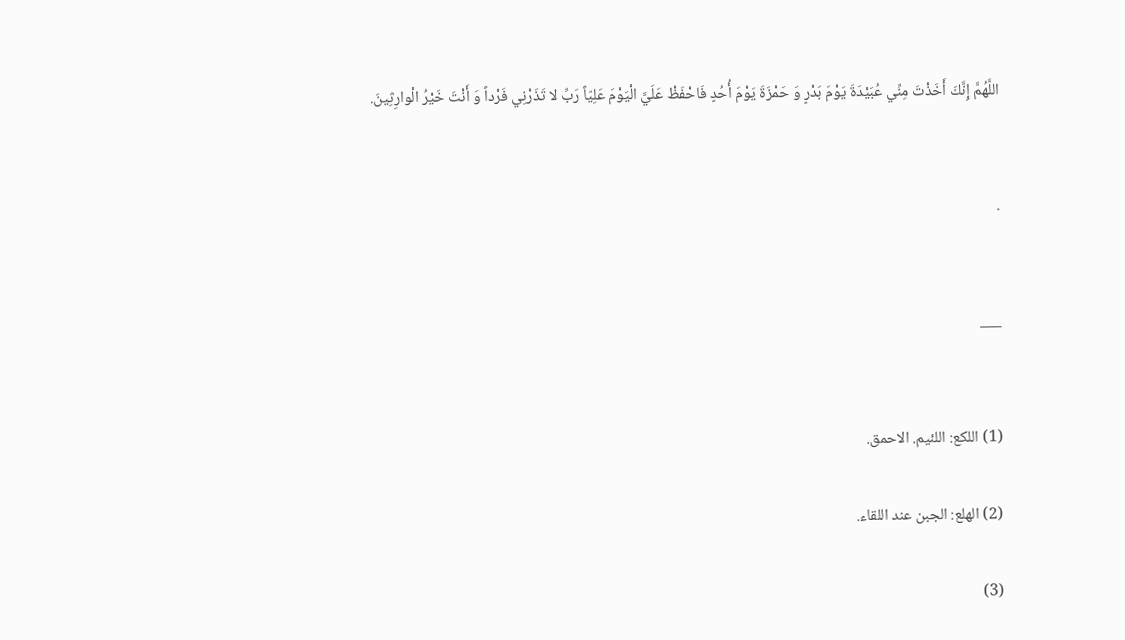اللَّهُمَّ إِنَّكَ أَخَذْتَ مِنِّي عُبَيْدَةَ يَوْمَ بَدْرٍ وَ حَمْزَةَ يَوْمَ أُحُدٍ فَاحْفَظْ عَلَيَّ الْيَوْمَ عَلِيّاً رَبِّ لا تَذَرْنِي فَرْداً وَ أَنْتَ خَيْرُ الْوارِثِينَ.


.


___


(1) اللكع: اللئيم. الاحمق.

(2) الهلع: الجبن عند اللقاء.

(3)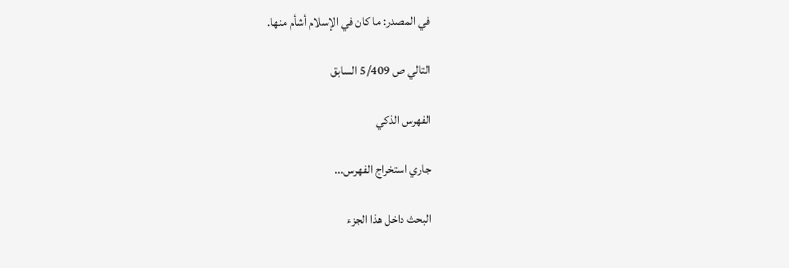في المصدر: ما كان في الإسلام أشأم منها.

التالي ص 5/409 السابق

الفهرس الذكي

جاري استخراج الفهرس...

البحث داخل هذا الجزء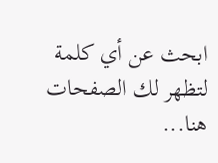ابحث عن أي كلمة لتظهر لك الصفحات هنا...